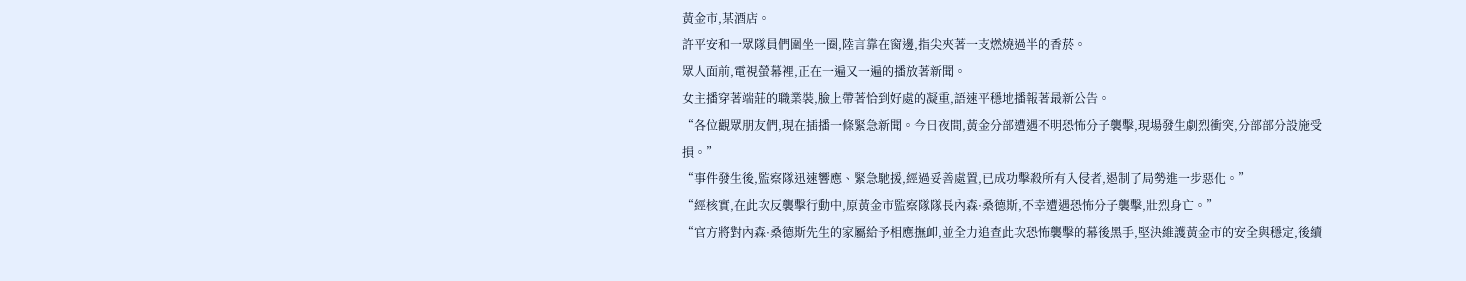黃金市,某酒店。
許平安和一眾隊員們圍坐一圈,陸言靠在窗邊,指尖夾著一支燃燒過半的香菸。
眾人面前,電視螢幕裡,正在一遍又一遍的播放著新聞。
女主播穿著端莊的職業裝,臉上帶著恰到好處的凝重,語速平穩地播報著最新公告。
“各位觀眾朋友們,現在插播一條緊急新聞。今日夜間,黃金分部遭遇不明恐怖分子襲擊,現場發生劇烈衝突,分部部分設施受損。”
“事件發生後,監察隊迅速響應、緊急馳援,經過妥善處置,已成功擊殺所有入侵者,遏制了局勢進一步惡化。”
“經核實,在此次反襲擊行動中,原黃金市監察隊隊長內森·桑德斯,不幸遭遇恐怖分子襲擊,壯烈身亡。”
“官方將對內森·桑德斯先生的家屬給予相應撫卹,並全力追查此次恐怖襲擊的幕後黑手,堅決維護黃金市的安全與穩定,後續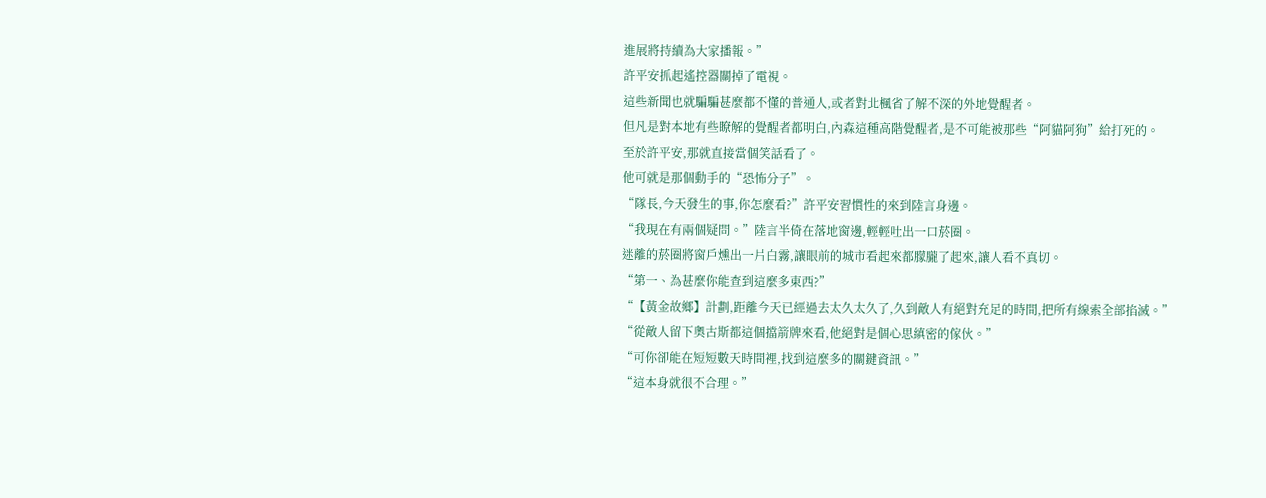進展將持續為大家播報。”
許平安抓起遙控器關掉了電視。
這些新聞也就騙騙甚麼都不懂的普通人,或者對北楓省了解不深的外地覺醒者。
但凡是對本地有些瞭解的覺醒者都明白,內森這種高階覺醒者,是不可能被那些“阿貓阿狗”給打死的。
至於許平安,那就直接當個笑話看了。
他可就是那個動手的“恐怖分子”。
“隊長,今天發生的事,你怎麼看?”許平安習慣性的來到陸言身邊。
“我現在有兩個疑問。”陸言半倚在落地窗邊,輕輕吐出一口菸圈。
迷離的菸圈將窗戶燻出一片白霧,讓眼前的城市看起來都朦朧了起來,讓人看不真切。
“第一、為甚麼你能查到這麼多東西?”
“【黃金故鄉】計劃,距離今天已經過去太久太久了,久到敵人有絕對充足的時間,把所有線索全部掐滅。”
“從敵人留下奧古斯都這個擋箭牌來看,他絕對是個心思縝密的傢伙。”
“可你卻能在短短數天時間裡,找到這麼多的關鍵資訊。”
“這本身就很不合理。”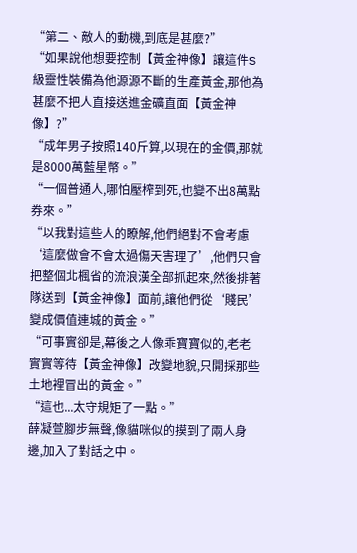“第二、敵人的動機,到底是甚麼?”
“如果說他想要控制【黃金神像】讓這件S級靈性裝備為他源源不斷的生產黃金,那他為甚麼不把人直接送進金礦直面【黃金神像】?”
“成年男子按照140斤算,以現在的金價,那就是8000萬藍星幣。”
“一個普通人,哪怕壓榨到死,也變不出8萬點券來。”
“以我對這些人的瞭解,他們絕對不會考慮‘這麼做會不會太過傷天害理了’,他們只會把整個北楓省的流浪漢全部抓起來,然後排著隊送到【黃金神像】面前,讓他們從‘賤民’變成價值連城的黃金。”
“可事實卻是,幕後之人像乖寶寶似的,老老實實等待【黃金神像】改變地貌,只開採那些土地裡冒出的黃金。”
“這也...太守規矩了一點。”
薛凝萱腳步無聲,像貓咪似的摸到了兩人身邊,加入了對話之中。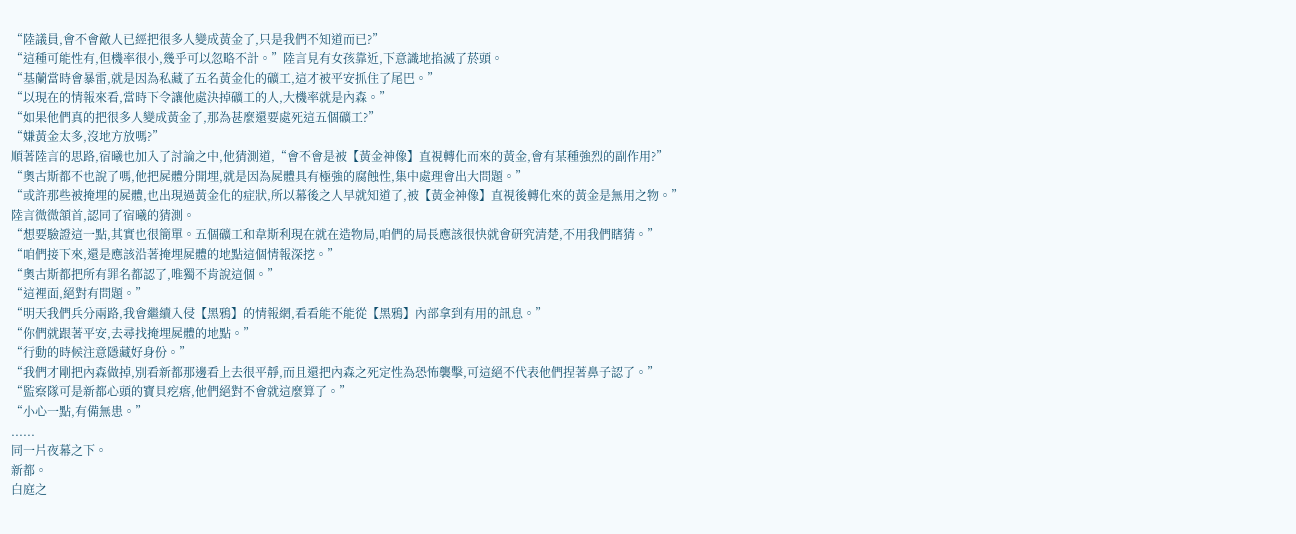“陸議員,會不會敵人已經把很多人變成黃金了,只是我們不知道而已?”
“這種可能性有,但機率很小,幾乎可以忽略不計。”陸言見有女孩靠近,下意識地掐滅了菸頭。
“基蘭當時會暴雷,就是因為私藏了五名黃金化的礦工,這才被平安抓住了尾巴。”
“以現在的情報來看,當時下令讓他處決掉礦工的人,大機率就是內森。”
“如果他們真的把很多人變成黃金了,那為甚麼還要處死這五個礦工?”
“嫌黃金太多,沒地方放嗎?”
順著陸言的思路,宿曦也加入了討論之中,他猜測道,“會不會是被【黃金神像】直視轉化而來的黃金,會有某種強烈的副作用?”
“奧古斯都不也說了嗎,他把屍體分開埋,就是因為屍體具有極強的腐蝕性,集中處理會出大問題。”
“或許那些被掩埋的屍體,也出現過黃金化的症狀,所以幕後之人早就知道了,被【黃金神像】直視後轉化來的黃金是無用之物。”
陸言微微頷首,認同了宿曦的猜測。
“想要驗證這一點,其實也很簡單。五個礦工和韋斯利現在就在造物局,咱們的局長應該很快就會研究清楚,不用我們瞎猜。”
“咱們接下來,還是應該沿著掩埋屍體的地點這個情報深挖。”
“奧古斯都把所有罪名都認了,唯獨不肯說這個。”
“這裡面,絕對有問題。”
“明天我們兵分兩路,我會繼續入侵【黑鴉】的情報網,看看能不能從【黑鴉】內部拿到有用的訊息。”
“你們就跟著平安,去尋找掩埋屍體的地點。”
“行動的時候注意隱藏好身份。”
“我們才剛把內森做掉,別看新都那邊看上去很平靜,而且還把內森之死定性為恐怖襲擊,可這絕不代表他們捏著鼻子認了。”
“監察隊可是新都心頭的寶貝疙瘩,他們絕對不會就這麼算了。”
“小心一點,有備無患。”
......
同一片夜幕之下。
新都。
白庭之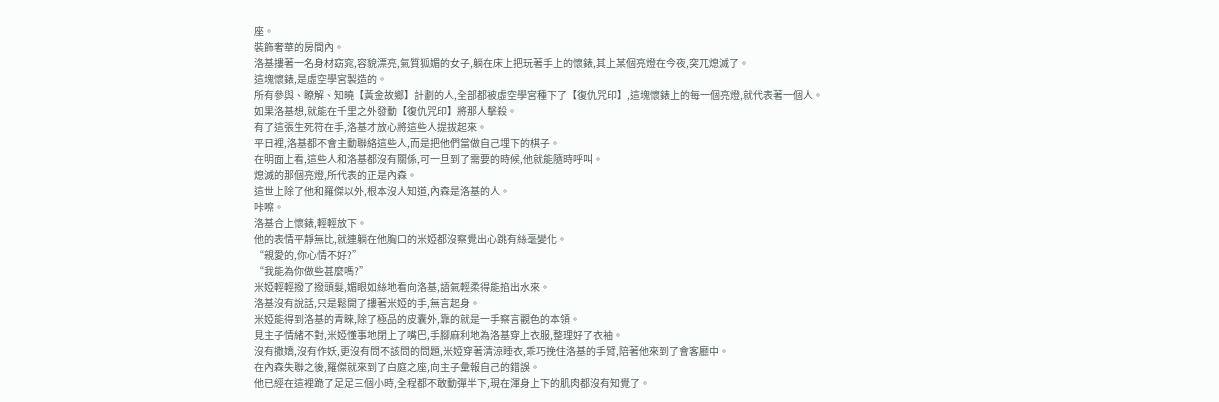座。
裝飾奢華的房間內。
洛基摟著一名身材窈窕,容貌漂亮,氣質狐媚的女子,躺在床上把玩著手上的懷錶,其上某個亮燈在今夜,突兀熄滅了。
這塊懷錶,是虛空學宮製造的。
所有參與、瞭解、知曉【黃金故鄉】計劃的人,全部都被虛空學宮種下了【復仇咒印】,這塊懷錶上的每一個亮燈,就代表著一個人。
如果洛基想,就能在千里之外發動【復仇咒印】將那人擊殺。
有了這張生死符在手,洛基才放心將這些人提拔起來。
平日裡,洛基都不會主動聯絡這些人,而是把他們當做自己埋下的棋子。
在明面上看,這些人和洛基都沒有關係,可一旦到了需要的時候,他就能隨時呼叫。
熄滅的那個亮燈,所代表的正是內森。
這世上除了他和羅傑以外,根本沒人知道,內森是洛基的人。
咔嚓。
洛基合上懷錶,輕輕放下。
他的表情平靜無比,就連躺在他胸口的米婭都沒察覺出心跳有絲毫變化。
“親愛的,你心情不好?”
“我能為你做些甚麼嗎?”
米婭輕輕撥了撥頭髮,媚眼如絲地看向洛基,語氣輕柔得能掐出水來。
洛基沒有說話,只是鬆開了摟著米婭的手,無言起身。
米婭能得到洛基的青睞,除了極品的皮囊外,靠的就是一手察言觀色的本領。
見主子情緒不對,米婭懂事地閉上了嘴巴,手腳麻利地為洛基穿上衣服,整理好了衣袖。
沒有撒嬌,沒有作妖,更沒有問不該問的問題,米婭穿著清涼睡衣,乖巧挽住洛基的手臂,陪著他來到了會客廳中。
在內森失聯之後,羅傑就來到了白庭之座,向主子彙報自己的錯誤。
他已經在這裡跪了足足三個小時,全程都不敢動彈半下,現在渾身上下的肌肉都沒有知覺了。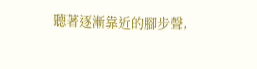聽著逐漸靠近的腳步聲,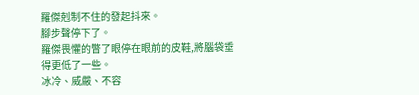羅傑剋制不住的發起抖來。
腳步聲停下了。
羅傑畏懼的瞥了眼停在眼前的皮鞋,將腦袋垂得更低了一些。
冰冷、威嚴、不容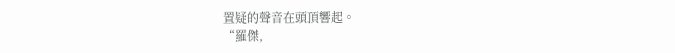置疑的聲音在頭頂響起。
“羅傑,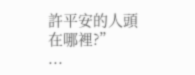許平安的人頭在哪裡?”
...